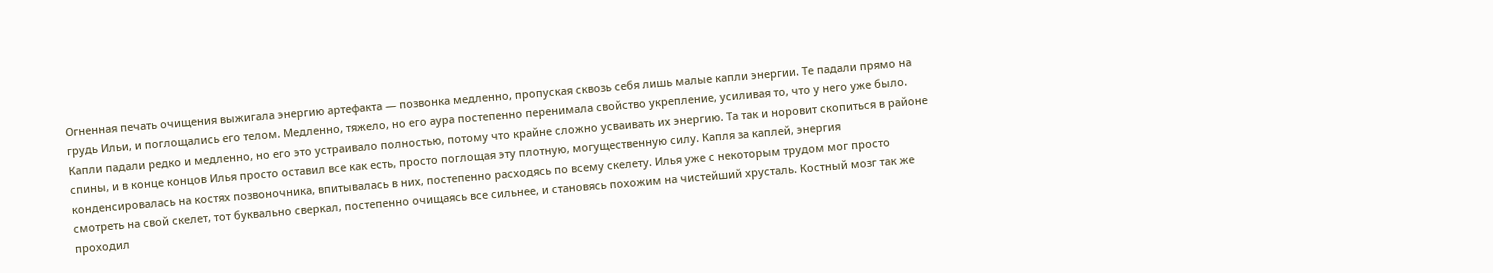Огненная печать очищения выжигала энергию артефакта — позвонка медленно, пропуская сквозь себя лишь малые капли энергии. Те падали прямо на грудь Ильи, и поглощались его телом. Медленно, тяжело, но его аура постепенно перенимала свойство укрепление, усиливая то, что у него уже было. Капли падали редко и медленно, но его это устраивало полностью, потому что крайне сложно усваивать их энергию. Та так и норовит скопиться в районе спины, и в конце концов Илья просто оставил все как есть, просто поглощая эту плотную, могущественную силу. Капля за каплей, энергия конденсировалась на костях позвоночника, впитывалась в них, постепенно расходясь по всему скелету. Илья уже с некоторым трудом мог просто смотреть на свой скелет, тот буквально сверкал, постепенно очищаясь все сильнее, и становясь похожим на чистейший хрусталь. Костный мозг так же проходил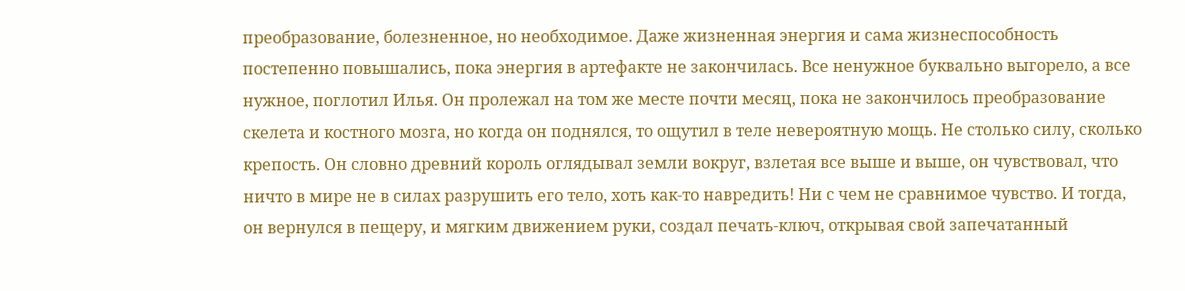преобразование, болезненное, но необходимое. Даже жизненная энергия и сама жизнеспособность постепенно повышались, пока энергия в артефакте не закончилась. Все ненужное буквально выгорело, а все нужное, поглотил Илья. Он пролежал на том же месте почти месяц, пока не закончилось преобразование скелета и костного мозга, но когда он поднялся, то ощутил в теле невероятную мощь. Не столько силу, сколько крепость. Он словно древний король оглядывал земли вокруг, взлетая все выше и выше, он чувствовал, что ничто в мире не в силах разрушить его тело, хоть как-то навредить! Ни с чем не сравнимое чувство. И тогда, он вернулся в пещеру, и мягким движением руки, создал печать-ключ, открывая свой запечатанный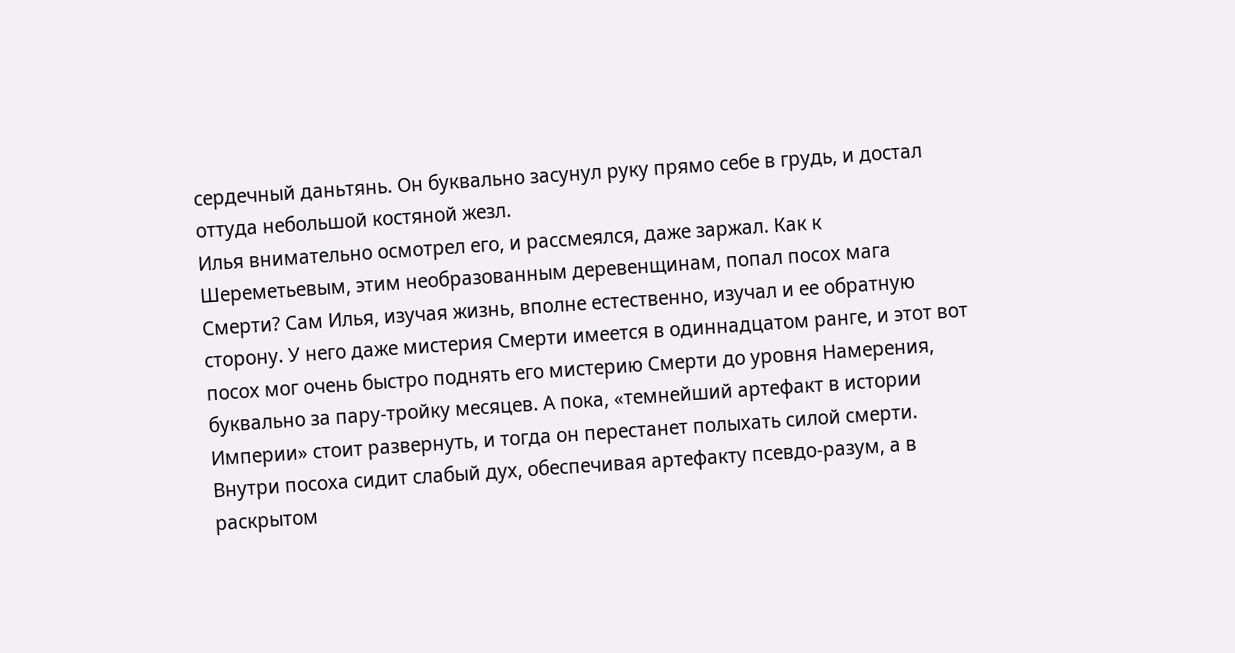сердечный даньтянь. Он буквально засунул руку прямо себе в грудь, и достал оттуда небольшой костяной жезл.
Илья внимательно осмотрел его, и рассмеялся, даже заржал. Как к Шереметьевым, этим необразованным деревенщинам, попал посох мага Смерти? Сам Илья, изучая жизнь, вполне естественно, изучал и ее обратную сторону. У него даже мистерия Смерти имеется в одиннадцатом ранге, и этот вот посох мог очень быстро поднять его мистерию Смерти до уровня Намерения, буквально за пару-тройку месяцев. А пока, «темнейший артефакт в истории Империи» стоит развернуть, и тогда он перестанет полыхать силой смерти. Внутри посоха сидит слабый дух, обеспечивая артефакту псевдо-разум, а в раскрытом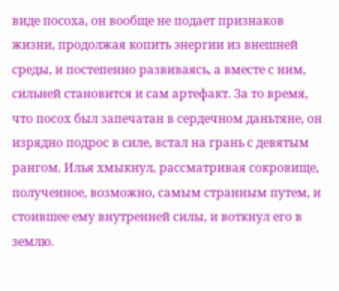виде посоха, он вообще не подает признаков жизни, продолжая копить энергии из внешней среды, и постепенно развиваясь, а вместе с ним, сильней становится и сам артефакт. За то время, что посох был запечатан в сердечном даньтяне, он изрядно подрос в силе, встал на грань с девятым рангом. Илья хмыкнул, рассматривая сокровище, полученное, возможно, самым странным путем, и стоившее ему внутренней силы, и воткнул его в землю.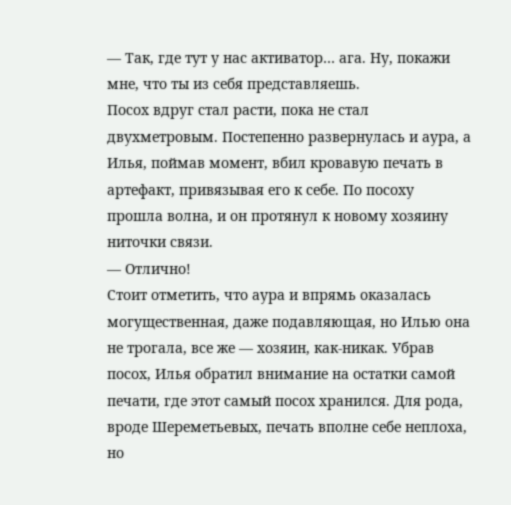— Так, где тут у нас активатор… ага. Ну, покажи мне, что ты из себя представляешь.
Посох вдруг стал расти, пока не стал двухметровым. Постепенно развернулась и аура, а Илья, поймав момент, вбил кровавую печать в артефакт, привязывая его к себе. По посоху прошла волна, и он протянул к новому хозяину ниточки связи.
— Отлично!
Стоит отметить, что аура и впрямь оказалась могущественная, даже подавляющая, но Илью она не трогала, все же — хозяин, как-никак. Убрав посох, Илья обратил внимание на остатки самой печати, где этот самый посох хранился. Для рода, вроде Шереметьевых, печать вполне себе неплоха, но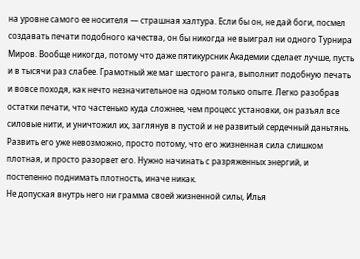на уровне самого ее носителя — страшная халтура. Если бы он, не дай боги, посмел создавать печати подобного качества, он бы никогда не выиграл ни одного Турнира Миров. Вообще никогда, потому что даже пятикурсник Академии сделает лучше, пусть и в тысячи раз слабее. Грамотный же маг шестого ранга, выполнит подобную печать и вовсе походя, как нечто незначительное на одном только опыте. Легко разобрав остатки печати, что частенько куда сложнее, чем процесс установки, он разъял все силовые нити, и уничтожил их, заглянув в пустой и не развитый сердечный даньтянь. Развить его уже невозможно, просто потому, что его жизненная сила слишком плотная, и просто разорвет его. Нужно начинать с разряженных энергий, и постепенно поднимать плотность, иначе никак.
Не допуская внутрь него ни грамма своей жизненной силы, Илья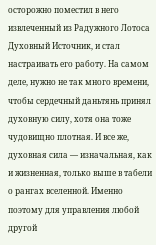осторожно поместил в него извлеченный из Радужного Лотоса Духовный Источник, и стал настраивать его работу. На самом деле, нужно не так много времени, чтобы сердечный даньтянь принял духовную силу, хотя она тоже чудовищно плотная. И все же, духовная сила — изначальная, как и жизненная, только выше в табели о рангах вселенной. Именно поэтому для управления любой другой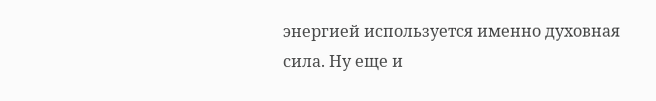энергией используется именно духовная сила. Ну еще и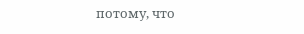потому, что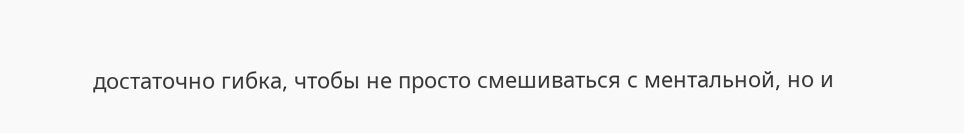достаточно гибка, чтобы не просто смешиваться с ментальной, но и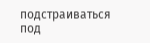подстраиваться под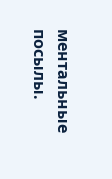ментальные посылы.